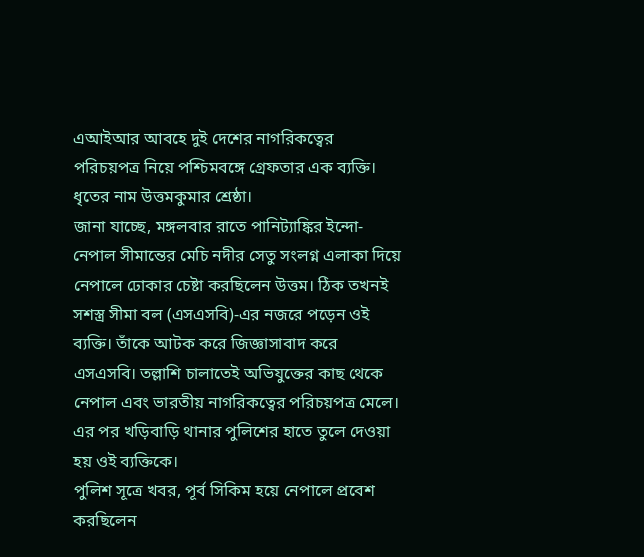এআইআর আবহে দুই দেশের নাগরিকত্বের পরিচয়পত্র নিয়ে পশ্চিমবঙ্গে গ্রেফতার এক ব্যক্তি। ধৃতের নাম উত্তমকুমার শ্রেষ্ঠা।
জানা যাচ্ছে, মঙ্গলবার রাতে পানিট্যাঙ্কির ইন্দো-নেপাল সীমান্তের মেচি নদীর সেতু সংলগ্ন এলাকা দিয়ে নেপালে ঢোকার চেষ্টা করছিলেন উত্তম। ঠিক তখনই সশস্ত্র সীমা বল (এসএসবি)-এর নজরে পড়েন ওই ব্যক্তি। তাঁকে আটক করে জিজ্ঞাসাবাদ করে এসএসবি। তল্লাশি চালাতেই অভিযুক্তের কাছ থেকে নেপাল এবং ভারতীয় নাগরিকত্বের পরিচয়পত্র মেলে। এর পর খড়িবাড়ি থানার পুলিশের হাতে তুলে দেওয়া হয় ওই ব্যক্তিকে।
পুলিশ সূত্রে খবর, পূর্ব সিকিম হয়ে নেপালে প্রবেশ করছিলেন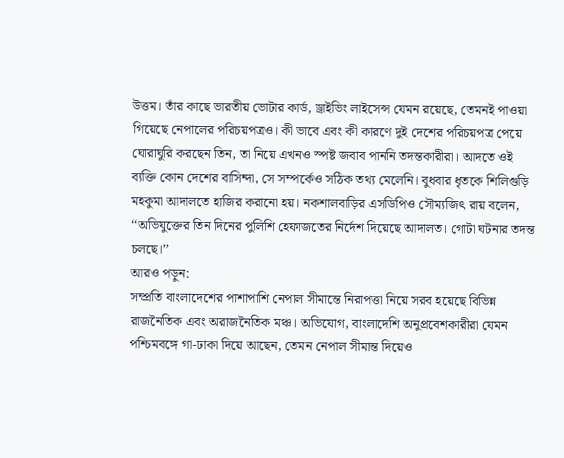উত্তম। তাঁর কাছে ভারতীয় ভোটার কার্ড, ড্রাইভিং লাইসেন্স যেমন রয়েছে, তেমনই পাওয়া গিয়েছে নেপালের পরিচয়পত্রও। কী ভাবে এবং কী কারণে দুই দেশের পরিচয়পত্র পেয়ে ঘোরাঘুরি করছেন তিন, তা নিয়ে এখনও স্পষ্ট জবাব পাননি তদন্তকারীরা। আদতে ওই ব্যক্তি কোন দেশের বাসিন্দা, সে সম্পর্কেও সঠিক তথ্য মেলেনি। বুধবার ধৃতকে শিলিগুড়ি মহকুমা আদালতে হাজির করানো হয়। নকশালবাড়ির এসডিপিও সৌম্যজিৎ রায় বলেন, ‘‘অভিযুক্তের তিন দিনের পুলিশি হেফাজতের নির্দেশ দিয়েছে আদালত। গোটা ঘটনার তদন্ত চলছে।’’
আরও পড়ুন:
সম্প্রতি বাংলাদেশের পাশাপাশি নেপাল সীমান্তে নিরাপত্তা নিয়ে সরব হয়েছে বিভিন্ন রাজনৈতিক এবং অরাজনৈতিক মঞ্চ। অভিযোগ, বাংলাদেশি অনুপ্রবেশকারীরা যেমন পশ্চিমবঙ্গে গা-ঢাকা দিয়ে আছেন, তেমন নেপাল সীমান্ত দিয়েও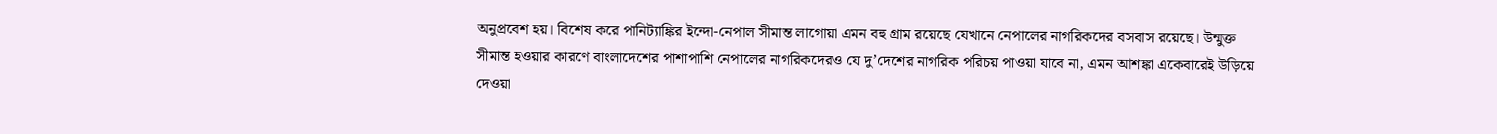অনুপ্রবেশ হয়। বিশেষ করে পানিট্যাঙ্কির ইন্দো-নেপাল সীমান্ত লাগোয়া এমন বহু গ্রাম রয়েছে যেখানে নেপালের নাগরিকদের বসবাস রয়েছে। উন্মুক্ত সীমান্ত হওয়ার কারণে বাংলাদেশের পাশাপাশি নেপালের নাগরিকদেরও যে দু’দেশের নাগরিক পরিচয় পাওয়া যাবে না, এমন আশঙ্কা একেবারেই উড়িয়ে দেওয়া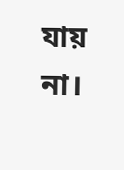যায় না।